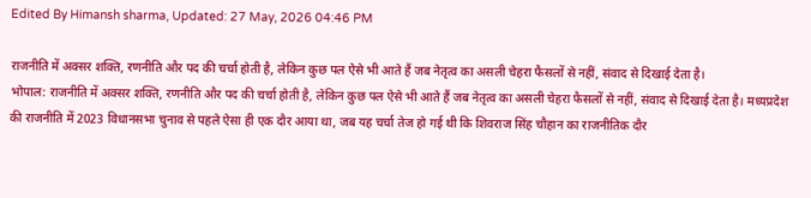Edited By Himansh sharma, Updated: 27 May, 2026 04:46 PM

राजनीति में अक्सर शक्ति, रणनीति और पद की चर्चा होती है, लेकिन कुछ पल ऐसे भी आते हैं जब नेतृत्व का असली चेहरा फैसलों से नहीं, संवाद से दिखाई देता है।
भोपाल: राजनीति में अक्सर शक्ति, रणनीति और पद की चर्चा होती है, लेकिन कुछ पल ऐसे भी आते हैं जब नेतृत्व का असली चेहरा फैसलों से नहीं, संवाद से दिखाई देता है। मध्यप्रदेश की राजनीति में 2023 विधानसभा चुनाव से पहले ऐसा ही एक दौर आया था, जब यह चर्चा तेज हो गई थी कि शिवराज सिंह चौहान का राजनीतिक दौर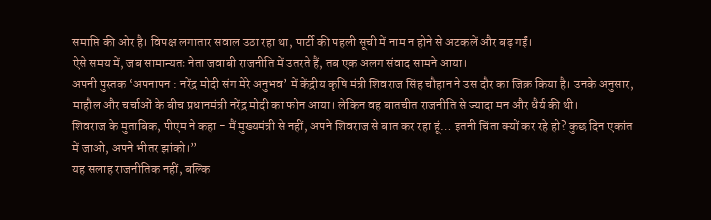समाप्ति की ओर है। विपक्ष लगातार सवाल उठा रहा था, पार्टी की पहली सूची में नाम न होने से अटकलें और बढ़ गईं।
ऐसे समय में, जब सामान्यतः नेता जवाबी राजनीति में उतरते हैं, तब एक अलग संवाद सामने आया।
अपनी पुस्तक ‘अपनापन : नरेंद्र मोदी संग मेरे अनुभव’ में केंद्रीय कृषि मंत्री शिवराज सिंह चौहान ने उस दौर का जिक्र किया है। उनके अनुसार, माहौल और चर्चाओं के बीच प्रधानमंत्री नरेंद्र मोदी का फोन आया। लेकिन वह बातचीत राजनीति से ज्यादा मन और धैर्य की थी।
शिवराज के मुताबिक, पीएम ने कहा - मैं मुख्यमंत्री से नहीं, अपने शिवराज से बात कर रहा हूं… इतनी चिंता क्यों कर रहे हो? कुछ दिन एकांत में जाओ, अपने भीतर झांको।”
यह सलाह राजनीतिक नहीं, बल्कि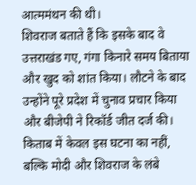आत्ममंथन की थी।
शिवराज बताते हैं कि इसके बाद वे उत्तराखंड गए, गंगा किनारे समय बिताया और खुद को शांत किया। लौटने के बाद उन्होंने पूरे प्रदेश में चुनाव प्रचार किया और बीजेपी ने रिकॉर्ड जीत दर्ज की।
किताब में केवल इस घटना का नहीं, बल्कि मोदी और शिवराज के लंबे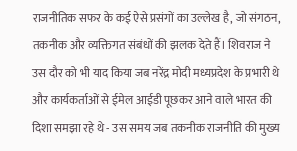राजनीतिक सफर के कई ऐसे प्रसंगों का उल्लेख है, जो संगठन, तकनीक और व्यक्तिगत संबंधों की झलक देते हैं। शिवराज ने उस दौर को भी याद किया जब नरेंद्र मोदी मध्यप्रदेश के प्रभारी थे और कार्यकर्ताओं से ईमेल आईडी पूछकर आने वाले भारत की दिशा समझा रहे थे - उस समय जब तकनीक राजनीति की मुख्य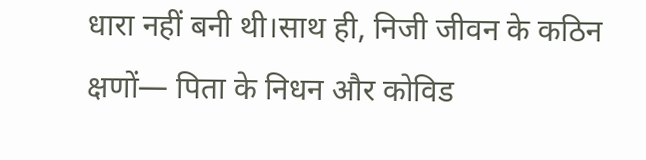धारा नहीं बनी थी।साथ ही, निजी जीवन के कठिन क्षणों— पिता के निधन और कोविड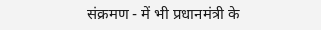संक्रमण - में भी प्रधानमंत्री के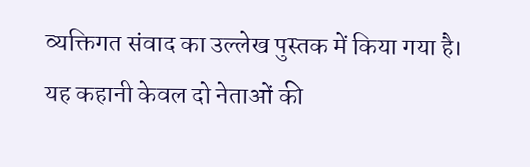व्यक्तिगत संवाद का उल्लेख पुस्तक में किया गया है।
यह कहानी केवल दो नेताओं की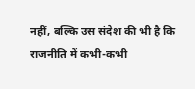नहीं, बल्कि उस संदेश की भी है कि राजनीति में कभी-कभी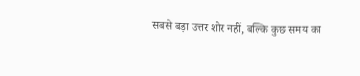सबसे बड़ा उत्तर शोर नहीं, बल्कि कुछ समय का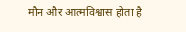मौन और आत्मविश्वास होता है